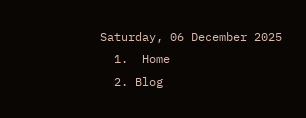Saturday, 06 December 2025
  1.  Home
  2. Blog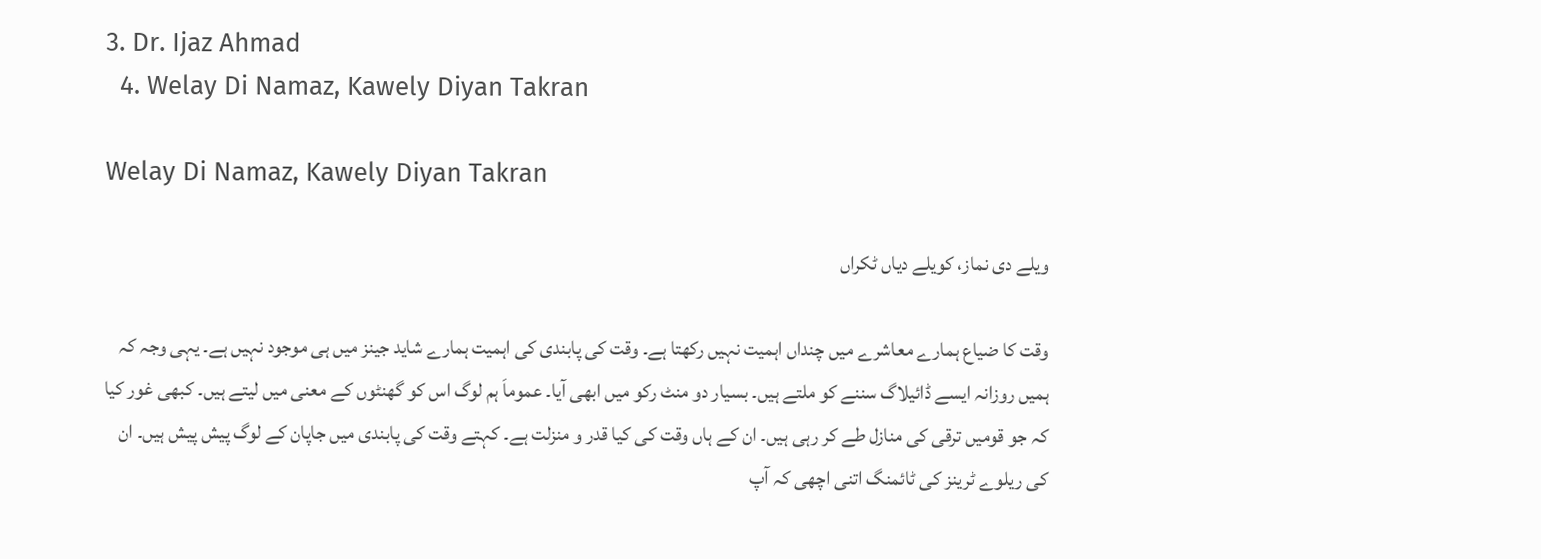3. Dr. Ijaz Ahmad
  4. Welay Di Namaz, Kawely Diyan Takran

Welay Di Namaz, Kawely Diyan Takran

ویلے دی نماز، کویلے دیاں ٹکراں

وقت کا ضیاع ہمارے معاشرے میں چنداں اہمیت نہیں رکھتا ہے۔ وقت کی پابندی کی اہمیت ہمارے شاید جینز میں ہی موجود نہیں ہے۔ یہی وجہ کہ ہمیں روزانہ ایسے ڈائیلاگ سننے کو ملتے ہیں۔ بسیار دو منٹ رکو میں ابھی آیا۔ عموماَ ہم لوگ اس کو گھنٹوں کے معنی میں لیتے ہیں۔ کبھی غور کیا کہ جو قومیں ترقی کی منازل طے کر رہی ہیں۔ ان کے ہاں وقت کی کیا قدر و منزلت ہے۔ کہتے وقت کی پابندی میں جاپان کے لوگ پیش پیش ہیں۔ ان کی ریلوے ٹرینز کی ٹائمنگ اتنی اچھی کہ آپ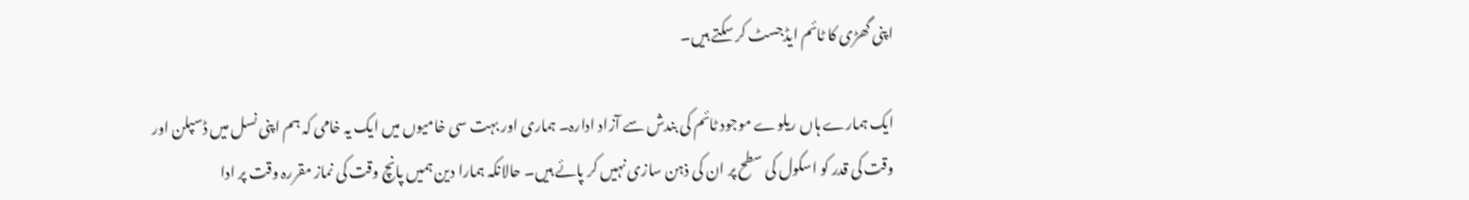اپنی گھڑی کا ٹائم ایڈجسٹ کر سکتے ہیں۔

ایک ہمارے ہاں ریلوے موجود ٹائم کی بندش سے آزاد ادارہ۔ ہماری اور بہت سی خامیوں میں ایک یہ خامی کہ ہم اپنی نسل میں ڈسپلن اور وقت کی قدر کو اسکول کی سطح پر ان کی ذہن سازی نہیں کر پائے ہیں۔ حالانکہ ہمارا دین ہمیں پانچ وقت کی نماز مقررہ وقت پر ادا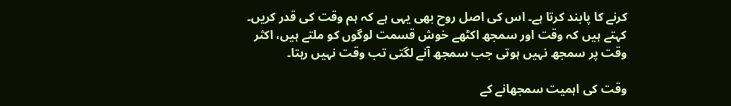کرنے کا پابند کرتا ہے۔ اس کی اصل روح بھی یہی ہے کہ ہم وقت کی قدر کریں۔ کہتے ہیں کہ وقت اور سمجھ اکٹھے خوش قسمت لوگوں کو ملتے ہیں، اکثر وقت پر سمجھ نہیں ہوتی جب سمجھ آنے لگتی تب وقت نہیں رہتا۔

وقت کی اہمیت سمجھانے کے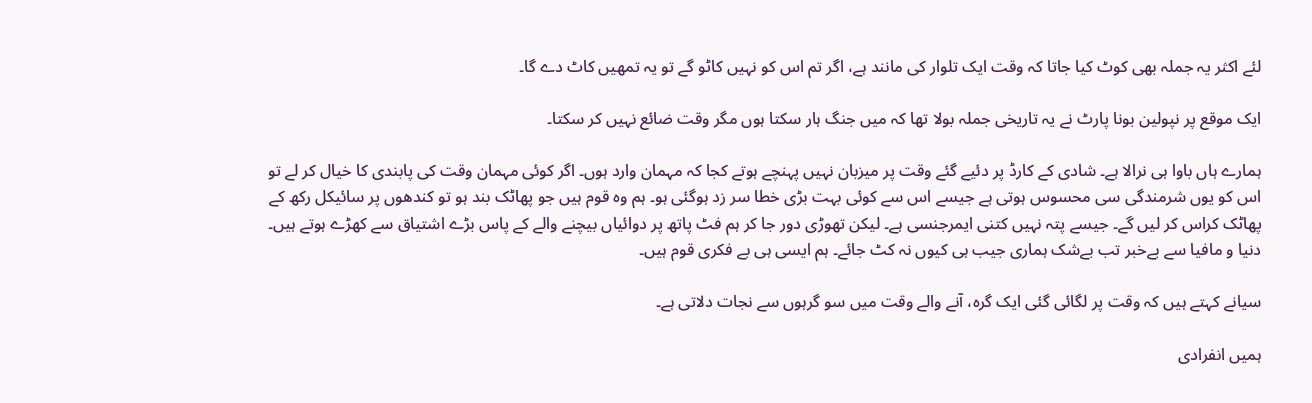لئے اکثر یہ جملہ بھی کوٹ کیا جاتا کہ وقت ایک تلوار کی مانند ہے، اگر تم اس کو نہیں کاٹو گے تو یہ تمھیں کاٹ دے گا۔

ایک موقع پر نپولین بونا پارٹ نے یہ تاریخی جملہ بولا تھا کہ میں جنگ ہار سکتا ہوں مگر وقت ضائع نہیں کر سکتا۔

ہمارے ہاں باوا ہی نرالا ہے۔ شادی کے کارڈ پر دئیے گئے وقت پر میزبان نہیں پہنچے ہوتے کجا کہ مہمان وارد ہوں۔ اگر کوئی مہمان وقت کی پابندی کا خیال کر لے تو اس کو یوں شرمندگی سی محسوس ہوتی ہے جیسے اس سے کوئی بہت بڑی خطا سر زد ہوگئی ہو۔ ہم وہ قوم ہیں جو پھاٹک بند ہو تو کندھوں پر سائیکل رکھ کے پھاٹک کراس کر لیں گے۔ جیسے پتہ نہیں کتنی ایمرجنسی ہے۔ لیکن تھوڑی دور جا کر ہم فٹ پاتھ پر دوائیاں بیچنے والے کے پاس بڑے اشتیاق سے کھڑے ہوتے ہیں۔ دنیا و مافیا سے بےخبر تب بےشک ہماری جیب ہی کیوں نہ کٹ جائے۔ ہم ایسی ہی بے فکری قوم ہیں۔

سیانے کہتے ہیں کہ وقت پر لگائی گئی ایک گرہ، آنے والے وقت میں سو گرہوں سے نجات دلاتی ہے۔

ہمیں انفرادی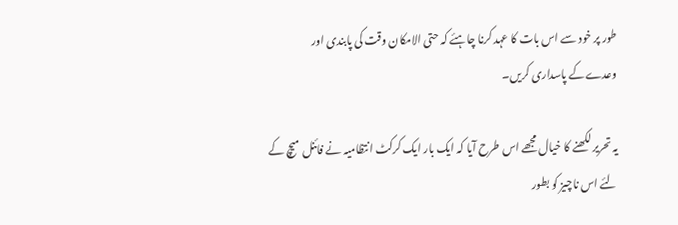طور پر خود سے اس بات کا عہد کرنا چاہئے کہ حتی الامکان وقت کی پابندی اور وعدےکے پاسداری کریں۔

یہ تحریر لکھنے کا خیال مجھے اس طرح آیا کہ ایک بار ایک کرکٹ انتظامیہ نے فائنل میچ کے لئے اس ناچیز کو بطور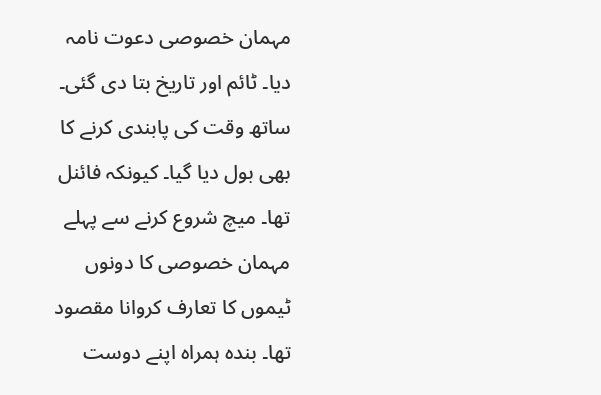مہمان خصوصی دعوت نامہ دیا۔ ٹائم اور تاریخ بتا دی گئی۔ ساتھ وقت کی پابندی کرنے کا بھی بول دیا گیا۔ کیونکہ فائنل تھا۔ میچ شروع کرنے سے پہلے مہمان خصوصی کا دونوں ٹیموں کا تعارف کروانا مقصود تھا۔ بندہ ہمراہ اپنے دوست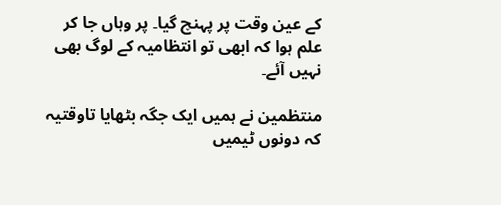کے عین وقت پر پہنچ گیا۔ پر وہاں جا کر علم ہوا کہ ابھی تو انتظامیہ کے لوگ بھی نہیں آئے۔

منتظمین نے ہمیں ایک جگہ بٹھایا تاوقتیہ کہ دونوں ٹیمیں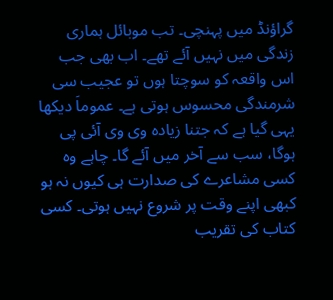گراؤنڈ میں پہنچی۔ تب موبائل ہماری زندگی میں نہیں آئے تھے۔ اب بھی جب اس واقعہ کو سوچتا ہوں تو عجیب سی شرمندگی محسوس ہوتی ہے۔ عموماَ دیکھا یہی گیا ہے کہ جتنا زیادہ وی وی آئی پی ہوگا، سب سے آخر میں آئے گا۔ چاہے وہ کسی مشاعرے کی صدارت ہی کیوں نہ ہو کبھی اپنے وقت پر شروع نہیں ہوتی۔ کسی کتاب کی تقریب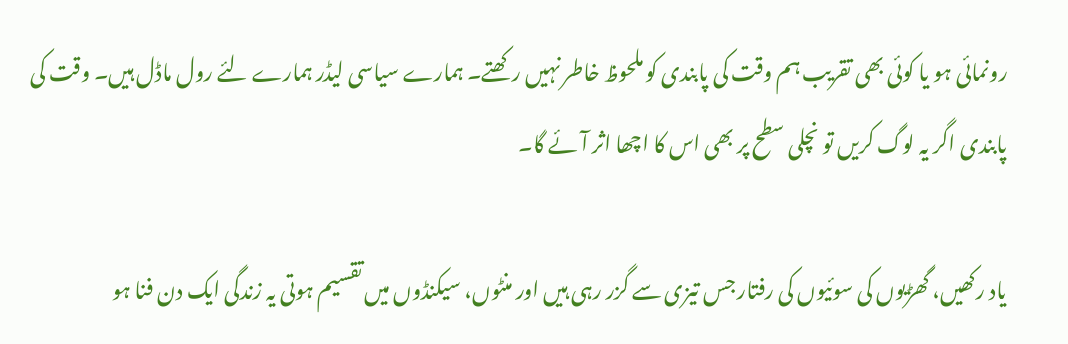رونمائی ہو یا کوئی بھی تقریب ہم وقت کی پابندی کو ملحوظ خاطر نہیں رکھتے۔ ہمارے سیاسی لیڈر ہمارے لئے رول ماڈل ہیں۔ وقت کی پابندی اگر یہ لوگ کریں تو نچلی سطح پر بھی اس کا اچھا اثر آئے گا۔

یاد رکھیں، گھڑیوں کی سوئیوں کی رفتار جس تیزی سے گزر رہی ہیں اور منٹوں، سیکنڈوں میں تقسیم ہوتی یہ زندگی ایک دن فنا ہو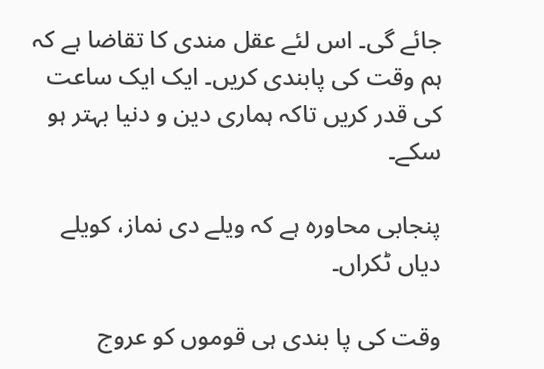جائے گی۔ اس لئے عقل مندی کا تقاضا ہے کہ ہم وقت کی پابندی کریں۔ ایک ایک ساعت کی قدر کریں تاکہ ہماری دین و دنیا بہتر ہو سکے۔

پنجابی محاورہ ہے کہ ویلے دی نماز، کویلے دیاں ٹکراں۔

وقت کی پا بندی ہی قوموں کو عروج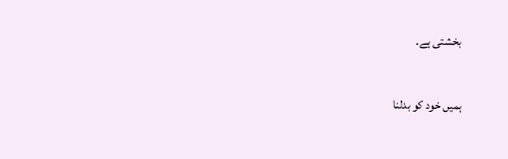بخشتی ہے۔

ہمیں خود کو بدلنا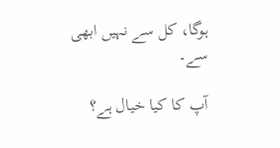ہوگا، کل سے نہیں ابھی سے۔

آپ کا کیا خیال ہے؟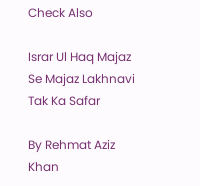Check Also

Israr Ul Haq Majaz Se Majaz Lakhnavi Tak Ka Safar

By Rehmat Aziz Khan